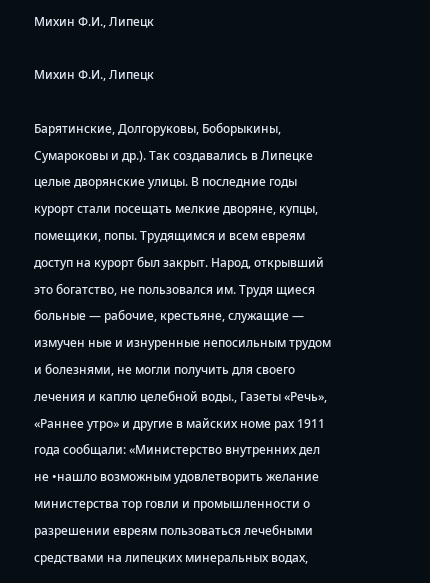Михин Ф.И., Липецк

Михин Ф.И., Липецк

Барятинские, Долгоруковы, Боборыкины, Сумароковы и др.). Так создавались в Липецке целые дворянские улицы. В последние годы курорт стали посещать мелкие дворяне, купцы, помещики, попы. Трудящимся и всем евреям доступ на курорт был закрыт. Народ, открывший это богатство, не пользовался им. Трудя щиеся больные — рабочие, крестьяне, служащие — измучен ные и изнуренные непосильным трудом и болезнями, не могли получить для своего лечения и каплю целебной воды., Газеты «Речь», «Раннее утро» и другие в майских номе рах 1911 года сообщали: «Министерство внутренних дел не •нашло возможным удовлетворить желание министерства тор говли и промышленности о разрешении евреям пользоваться лечебными средствами на липецких минеральных водах,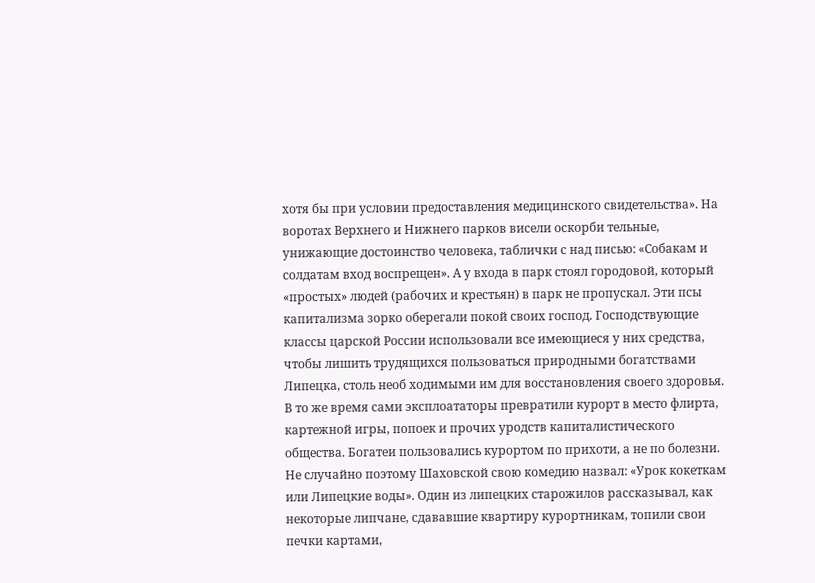хотя бы при условии предоставления медицинского свидетельства». На воротах Верхнего и Нижнего парков висели оскорби тельные, унижающие достоинство человека, таблички с над писью: «Собакам и солдатам вход воспрещен». А у входа в парк стоял городовой, который «простых» людей (рабочих и крестьян) в парк не пропускал. Эти псы капитализма зорко оберегали покой своих господ. Господствующие классы царской России использовали все имеющиеся у них средства, чтобы лишить трудящихся пользоваться природными богатствами Липецка, столь необ ходимыми им для восстановления своего здоровья. В то же время сами эксплоататоры превратили курорт в место флирта, картежной игры, попоек и прочих уродств капиталистического общества. Богатеи пользовались курортом по прихоти, а не по болезни. Не случайно поэтому Шаховской свою комедию назвал: «Урок кокеткам или Липецкие воды». Один из липецких старожилов рассказывал, как некоторые липчане, сдававшие квартиру курортникам, топили свои печки картами,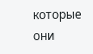которые они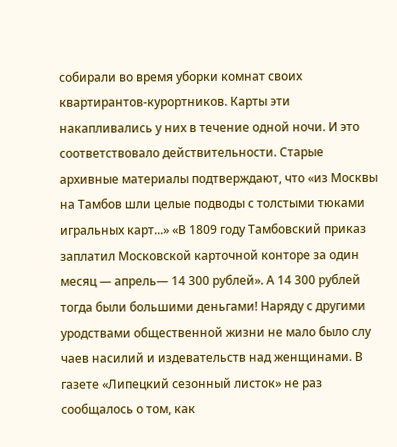собирали во время уборки комнат своих квартирантов-курортников. Карты эти накапливались у них в течение одной ночи. И это соответствовало действительности. Старые архивные материалы подтверждают, что «из Москвы на Тамбов шли целые подводы с толстыми тюками игральных карт...» «В 1809 году Тамбовский приказ заплатил Московской карточной конторе за один месяц — апрель— 14 300 рублей». А 14 300 рублей тогда были большими деньгами! Наряду с другими уродствами общественной жизни не мало было слу чаев насилий и издевательств над женщинами. В газете «Липецкий сезонный листок» не раз сообщалось о том, как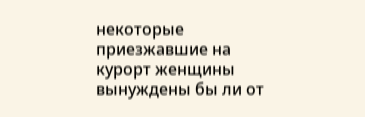некоторые приезжавшие на курорт женщины вынуждены бы ли от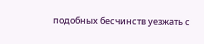подобных бесчинств уезжать с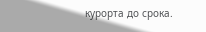курорта до срока.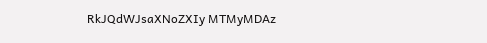RkJQdWJsaXNoZXIy MTMyMDAz